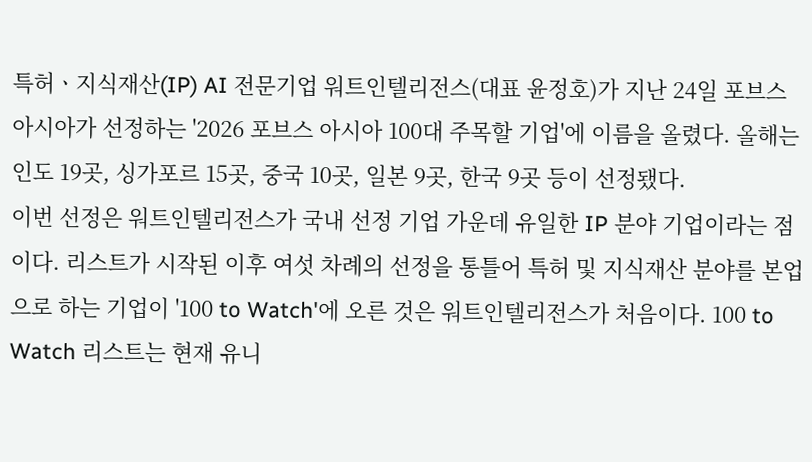특허ㆍ지식재산(IP) AI 전문기업 워트인텔리전스(대표 윤정호)가 지난 24일 포브스 아시아가 선정하는 '2026 포브스 아시아 100대 주목할 기업'에 이름을 올렸다. 올해는 인도 19곳, 싱가포르 15곳, 중국 10곳, 일본 9곳, 한국 9곳 등이 선정됐다.
이번 선정은 워트인텔리전스가 국내 선정 기업 가운데 유일한 IP 분야 기업이라는 점이다. 리스트가 시작된 이후 여섯 차례의 선정을 통틀어 특허 및 지식재산 분야를 본업으로 하는 기업이 '100 to Watch'에 오른 것은 워트인텔리전스가 처음이다. 100 to Watch 리스트는 현재 유니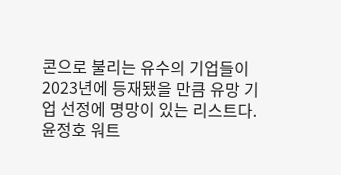콘으로 불리는 유수의 기업들이 2023년에 등재됐을 만큼 유망 기업 선정에 명망이 있는 리스트다.
윤정호 워트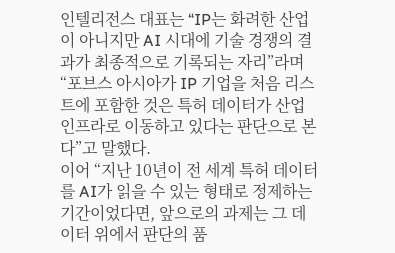인텔리전스 대표는 “IP는 화려한 산업이 아니지만 AI 시대에 기술 경쟁의 결과가 최종적으로 기록되는 자리”라며 “포브스 아시아가 IP 기업을 처음 리스트에 포함한 것은 특허 데이터가 산업 인프라로 이동하고 있다는 판단으로 본다”고 말했다.
이어 “지난 10년이 전 세계 특허 데이터를 AI가 읽을 수 있는 형태로 정제하는 기간이었다면, 앞으로의 과제는 그 데이터 위에서 판단의 품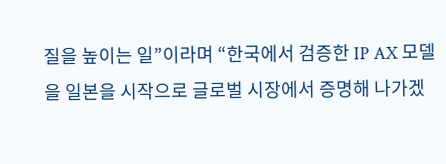질을 높이는 일”이라며 “한국에서 검증한 IP AX 모델을 일본을 시작으로 글로벌 시장에서 증명해 나가겠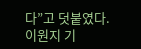다”고 덧붙였다.
이원지 기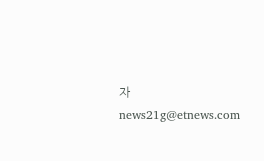자 news21g@etnews.com